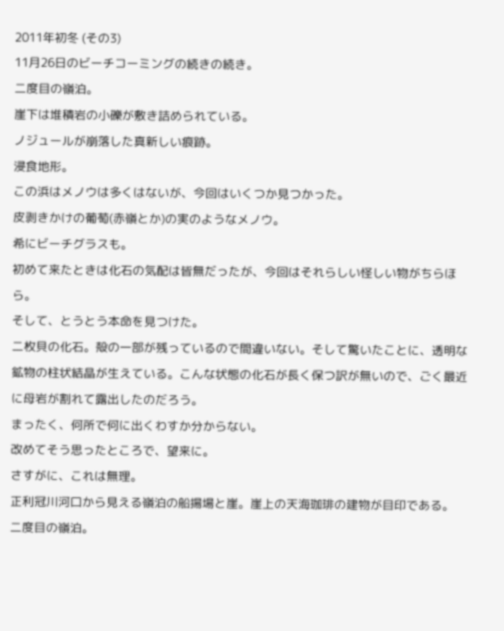2011年初冬 (その3)
11月26日のビーチコーミングの続きの続き。
二度目の嶺泊。
崖下は堆積岩の小礫が敷き詰められている。
ノジュールが崩落した真新しい痕跡。
浸食地形。
この浜はメノウは多くはないが、今回はいくつか見つかった。
皮剥きかけの葡萄(赤嶺とか)の実のようなメノウ。
希にビーチグラスも。
初めて来たときは化石の気配は皆無だったが、今回はそれらしい怪しい物がちらほら。
そして、とうとう本命を見つけた。
二枚貝の化石。殻の一部が残っているので間違いない。そして驚いたことに、透明な鉱物の柱状結晶が生えている。こんな状態の化石が長く保つ訳が無いので、ごく最近に母岩が割れて露出したのだろう。
まったく、何所で何に出くわすか分からない。
改めてそう思ったところで、望来に。
さすがに、これは無理。
正利冠川河口から見える嶺泊の船揚場と崖。崖上の天海珈琲の建物が目印である。
二度目の嶺泊。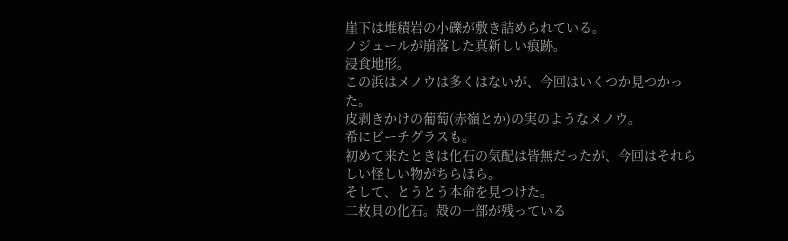崖下は堆積岩の小礫が敷き詰められている。
ノジュールが崩落した真新しい痕跡。
浸食地形。
この浜はメノウは多くはないが、今回はいくつか見つかった。
皮剥きかけの葡萄(赤嶺とか)の実のようなメノウ。
希にビーチグラスも。
初めて来たときは化石の気配は皆無だったが、今回はそれらしい怪しい物がちらほら。
そして、とうとう本命を見つけた。
二枚貝の化石。殻の一部が残っている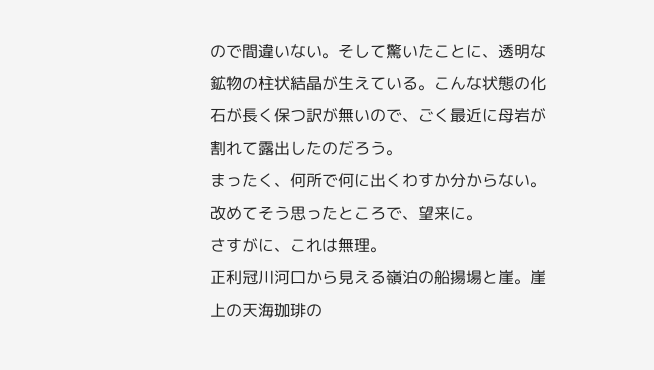ので間違いない。そして驚いたことに、透明な鉱物の柱状結晶が生えている。こんな状態の化石が長く保つ訳が無いので、ごく最近に母岩が割れて露出したのだろう。
まったく、何所で何に出くわすか分からない。
改めてそう思ったところで、望来に。
さすがに、これは無理。
正利冠川河口から見える嶺泊の船揚場と崖。崖上の天海珈琲の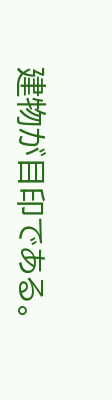建物が目印である。